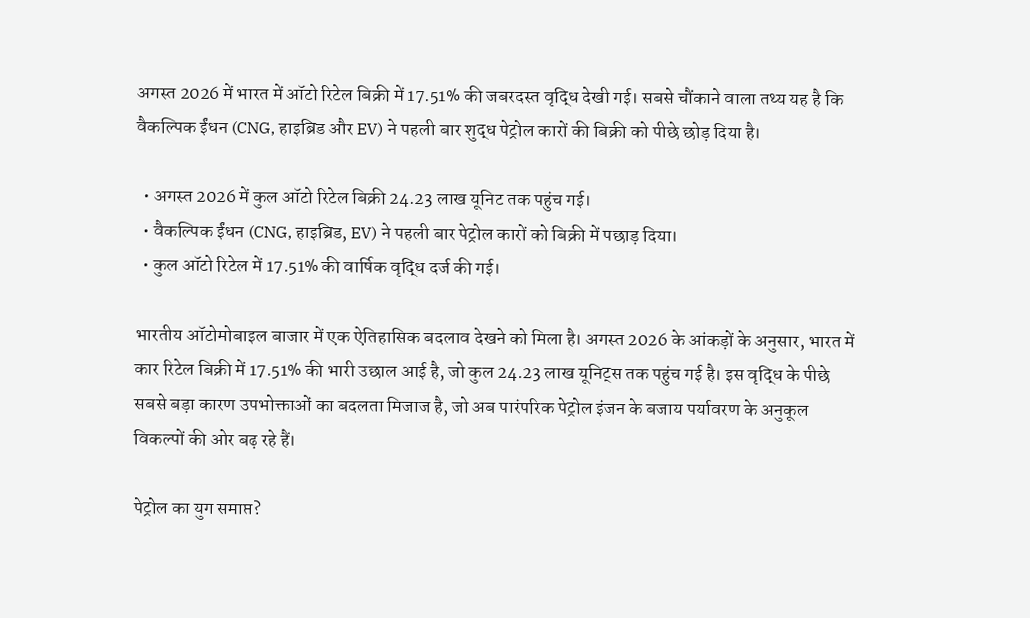अगस्त 2026 में भारत में ऑटो रिटेल बिक्री में 17.51% की जबरदस्त वृद्धि देखी गई। सबसे चौंकाने वाला तथ्य यह है कि वैकल्पिक ईंधन (CNG, हाइब्रिड और EV) ने पहली बार शुद्ध पेट्रोल कारों की बिक्री को पीछे छोड़ दिया है।

  • अगस्त 2026 में कुल ऑटो रिटेल बिक्री 24.23 लाख यूनिट तक पहुंच गई।
  • वैकल्पिक ईंधन (CNG, हाइब्रिड, EV) ने पहली बार पेट्रोल कारों को बिक्री में पछाड़ दिया।
  • कुल ऑटो रिटेल में 17.51% की वार्षिक वृद्धि दर्ज की गई।

भारतीय ऑटोमोबाइल बाजार में एक ऐतिहासिक बदलाव देखने को मिला है। अगस्त 2026 के आंकड़ों के अनुसार, भारत में कार रिटेल बिक्री में 17.51% की भारी उछाल आई है, जो कुल 24.23 लाख यूनिट्स तक पहुंच गई है। इस वृद्धि के पीछे सबसे बड़ा कारण उपभोक्ताओं का बदलता मिजाज है, जो अब पारंपरिक पेट्रोल इंजन के बजाय पर्यावरण के अनुकूल विकल्पों की ओर बढ़ रहे हैं।

पेट्रोल का युग समाप्त?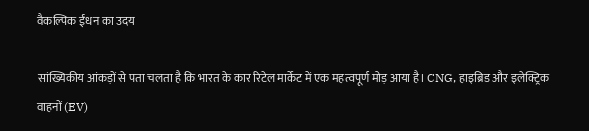वैकल्पिक ईंधन का उदय

सांख्यिकीय आंकड़ों से पता चलता है कि भारत के कार रिटेल मार्केट में एक महत्वपूर्ण मोड़ आया है। CNG, हाइब्रिड और इलेक्ट्रिक वाहनों (EV)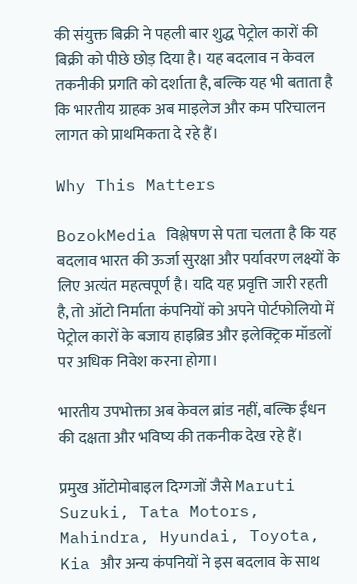की संयुक्त बिक्री ने पहली बार शुद्ध पेट्रोल कारों की बिक्री को पीछे छोड़ दिया है। यह बदलाव न केवल तकनीकी प्रगति को दर्शाता है, बल्कि यह भी बताता है कि भारतीय ग्राहक अब माइलेज और कम परिचालन लागत को प्राथमिकता दे रहे हैं।

Why This Matters

BozokMedia विश्लेषण से पता चलता है कि यह बदलाव भारत की ऊर्जा सुरक्षा और पर्यावरण लक्ष्यों के लिए अत्यंत महत्वपूर्ण है। यदि यह प्रवृत्ति जारी रहती है, तो ऑटो निर्माता कंपनियों को अपने पोर्टफोलियो में पेट्रोल कारों के बजाय हाइब्रिड और इलेक्ट्रिक मॉडलों पर अधिक निवेश करना होगा।

भारतीय उपभोक्ता अब केवल ब्रांड नहीं, बल्कि ईंधन की दक्षता और भविष्य की तकनीक देख रहे हैं।

प्रमुख ऑटोमोबाइल दिग्गजों जैसे Maruti Suzuki, Tata Motors, Mahindra, Hyundai, Toyota, Kia और अन्य कंपनियों ने इस बदलाव के साथ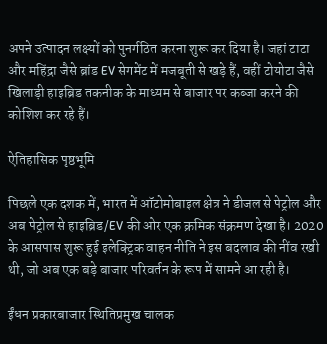अपने उत्पादन लक्ष्यों को पुनर्गठित करना शुरू कर दिया है। जहां टाटा और महिंद्रा जैसे ब्रांड EV सेगमेंट में मजबूती से खड़े हैं, वहीं टोयोटा जैसे खिलाड़ी हाइब्रिड तकनीक के माध्यम से बाजार पर कब्जा करने की कोशिश कर रहे हैं।

ऐतिहासिक पृष्ठभूमि

पिछले एक दशक में, भारत में ऑटोमोबाइल क्षेत्र ने डीजल से पेट्रोल और अब पेट्रोल से हाइब्रिड/EV की ओर एक क्रमिक संक्रमण देखा है। 2020 के आसपास शुरू हुई इलेक्ट्रिक वाहन नीति ने इस बदलाव की नींव रखी थी, जो अब एक बड़े बाजार परिवर्तन के रूप में सामने आ रही है।

ईंधन प्रकारबाजार स्थितिप्रमुख चालक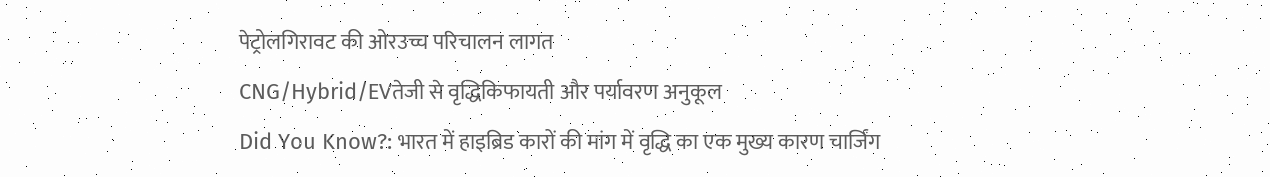पेट्रोलगिरावट की ओरउच्च परिचालन लागत
CNG/Hybrid/EVतेजी से वृद्धिकिफायती और पर्यावरण अनुकूल
Did You Know?: भारत में हाइब्रिड कारों की मांग में वृद्धि का एक मुख्य कारण चार्जिंग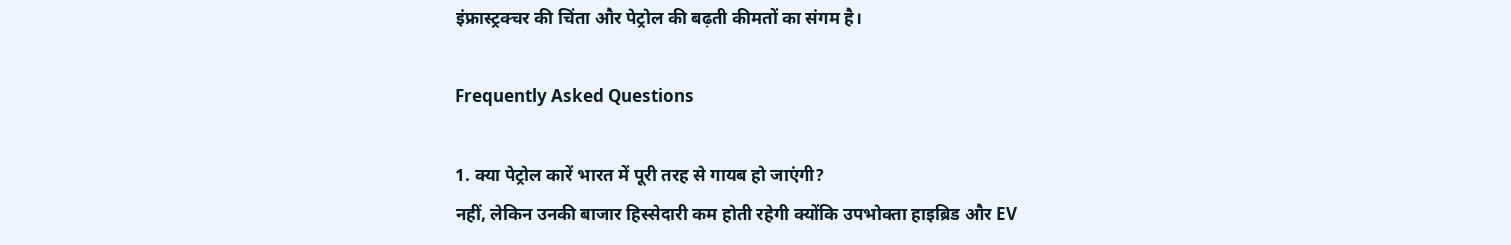इंफ्रास्ट्रक्चर की चिंता और पेट्रोल की बढ़ती कीमतों का संगम है।

Frequently Asked Questions

1. क्या पेट्रोल कारें भारत में पूरी तरह से गायब हो जाएंगी?
नहीं, लेकिन उनकी बाजार हिस्सेदारी कम होती रहेगी क्योंकि उपभोक्ता हाइब्रिड और EV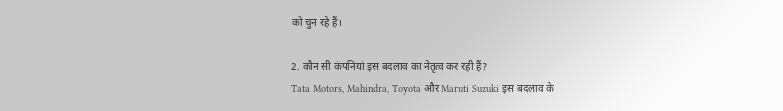को चुन रहे हैं।

2. कौन सी कंपनियां इस बदलाव का नेतृत्व कर रही हैं?
Tata Motors, Mahindra, Toyota और Maruti Suzuki इस बदलाव के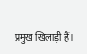प्रमुख खिलाड़ी हैं।